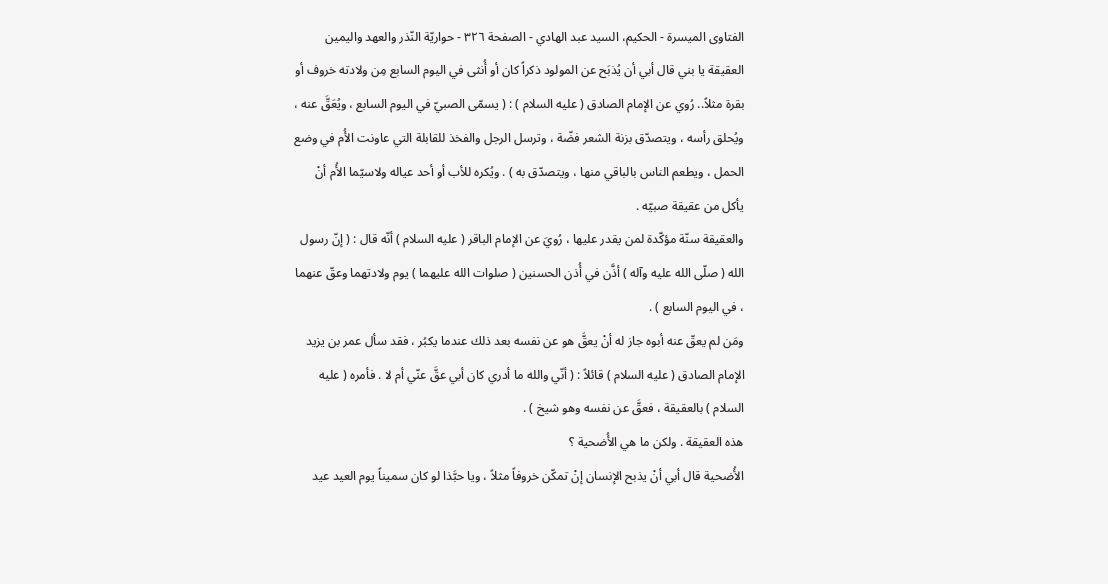الفتاوى الميسرة - الحكيم، السيد عبد الهادي - الصفحة ٣٢٦ - حواريّة النّذر والعهد واليمين
العقيقة يا بني قال أبي أن يُذبَح عن المولود ذكراً كان أو أُنثى في اليوم السابع مِن ولادته خروف أو بقرة مثلاً.. رُوي عن الإمام الصادق ( عليه السلام ) : ( يسمّى الصبيّ في اليوم السابع ، ويُعَقَّ عنه ، ويُحلق رأسه ، ويتصدّق بزنة الشعر فضّة ، وترسل الرجل والفخذ للقابلة التي عاونت الأُم في وضع الحمل ، ويطعم الناس بالباقي منها ، ويتصدّق به ) . ويُكره للأب أو أحد عياله ولاسيّما الأُم أنْ يأكل من عقيقة صبيّه .
والعقيقة سنّة مؤكّدة لمن يقدر عليها ، رُويَ عن الإمام الباقر ( عليه السلام ) أنّه قال : ( إنّ رسول الله ( صلّى الله عليه وآله ) أذَّن في أُذن الحسنين ( صلوات الله عليهما ) يوم ولادتهما وعقّ عنهما ، في اليوم السابع ) .
ومَن لم يعقّ عنه أبوه جاز له أنْ يعقَّ هو عن نفسه بعد ذلك عندما يكبُر ، فقد سأل عمر بن يزيد الإمام الصادق ( عليه السلام ) قائلاً : ( أنّي والله ما أدري كان أبي عقَّ عنّي أم لا . فأمره ( عليه السلام ) بالعقيقة ، فعقَّ عن نفسه وهو شيخ ) .
هذه العقيقة . ولكن ما هي الأُضحية ؟
الأُضحية قال أبي أنْ يذبح الإنسان إنْ تمكّن خروفاً مثلاً ، ويا حبَّذا لو كان سميناً يوم العيد عيد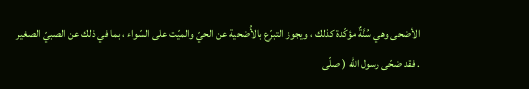الأضحى وهي سُنَّةٌ مؤكّدة كذلك ، ويجوز التبرّع بالأُضحية عن الحيّ والميّت على السّواء ، بما في ذلك عن الصبيّ الصغير . فقد ضحّى رسول الله ( صلّى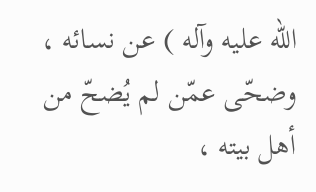الله عليه وآله ) عن نسائه ، وضحّى عمّن لم يُضحّ من أهل بيته ،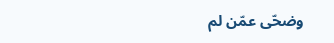وضحّى عمّن لم